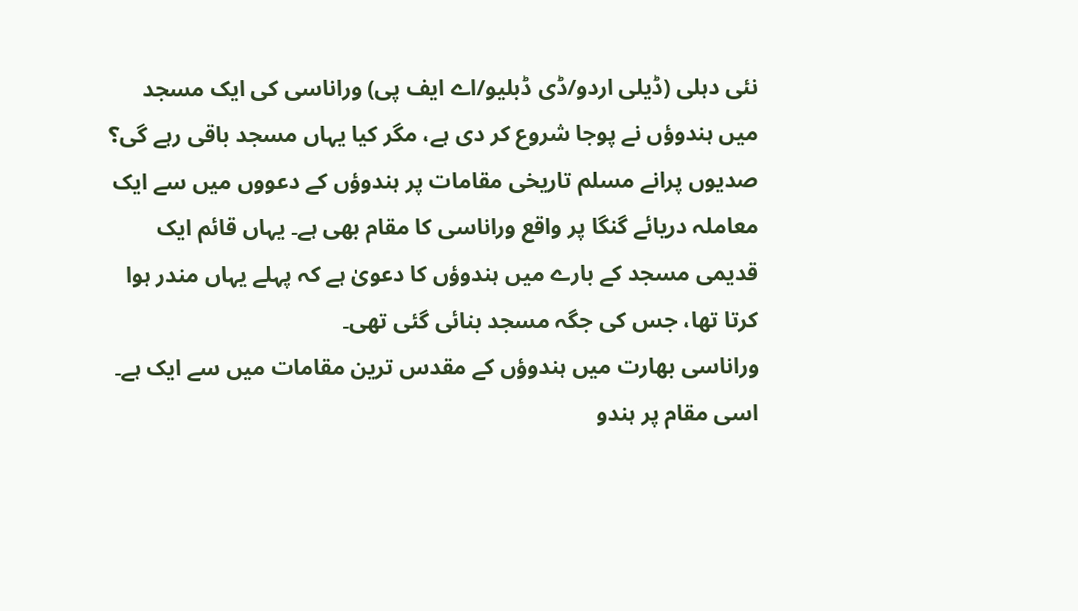نئی دہلی (ڈیلی اردو/ڈی ڈبلیو/اے ایف پی) وراناسی کی ایک مسجد میں ہندوؤں نے پوجا شروع کر دی ہے، مگر کیا یہاں مسجد باقی رہے گی؟
صدیوں پرانے مسلم تاریخی مقامات پر ہندوؤں کے دعووں میں سے ایک معاملہ دریائے گنگا پر واقع وراناسی کا مقام بھی ہے۔ یہاں قائم ایک قدیمی مسجد کے بارے میں ہندوؤں کا دعویٰ ہے کہ پہلے یہاں مندر ہوا کرتا تھا، جس کی جگہ مسجد بنائی گئی تھی۔
وراناسی بھارت میں ہندوؤں کے مقدس ترین مقامات میں سے ایک ہے۔ اسی مقام پر ہندو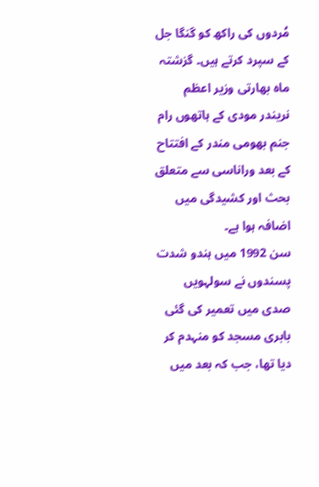مُردوں کی راکھ کو گنگا جل کے سپرد کرتے ہیں۔ گزشتہ ماہ بھارتی وزیر اعظم نریندر مودی کے ہاتھوں رام جنم بھومی مندر کے افتتاح کے بعد وراناسی سے متعلق بحث اور کشیدگی میں اضافہ ہوا ہے۔
سن 1992 میں ہندو شدت پسندوں نے سولہویں صدی میں تعمیر کی گئی بابری مسجد کو منہدم کر دیا تھا، جب کہ بعد میں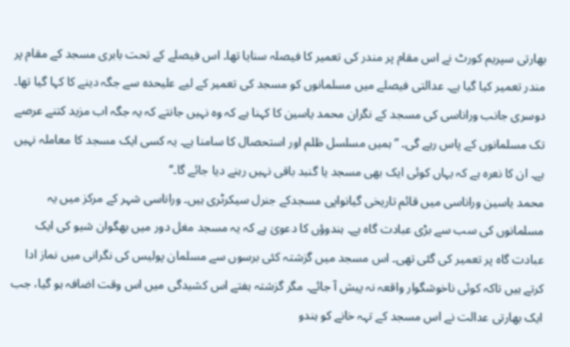بھارتی سپریم کورٹ نے اس مقام پر مندر کی تعمیر کا فیصلہ سنایا تھا۔ اس فیصلے کے تحت بابری مسجد کے مقام پر مندر تعمیر کیا گیا ہے۔ عدالتی فیصلے میں مسلمانوں کو مسجد کی تعمیر کے لیے علیحدہ سے جگہ دینے کا کہا گیا تھا۔
دوسری جانب وراناسی کی مسجد کے نگران محمد یاسین کا کہنا ہے کہ وہ نہیں جانتے کہ یہ جگہ اب مزید کتنے عرصے تک مسلمانوں کے پاس رہے گی۔ ”ہمیں مسلسل ظلم اور استحصال کا سامنا ہے۔ یہ کسی ایک مسجد کا معاملہ نہیں ہے۔ ان کا نعرہ ہے کہ یہاں کوئی ایک بھی مسجد یا گنبد باقی نہیں رہنے دیا جائے گا۔‘‘
محمد یاسین وراناسی میں قائم تاریخی گیانواپی مسجدکے جنرل سیکرٹری ہیں۔ وراناسی شہر کے مرکز میں یہ مسلمانوں کی سب سے بڑی عبادت گاہ ہے۔ ہندوؤں کا دعویٰ ہے کہ یہ مسجد مغل دور میں بھگوان شیو کی ایک عبادت گاہ پر تعمیر کی گئی تھی۔ اس مسجد میں گزشتہ کئی برسوں سے مسلمان پولیس کی نگرانی میں نماز ادا کرتے ہیں تاکہ کوئی ناخوشگوار واقعہ نہ پیش آ جائے۔ مگر گزشتہ ہفتے اس کشیدگی میں اس وقت اضافہ ہو گیا، جب ایک بھارتی عدالت نے اس مسجد کے تہہ خانے کو ہندو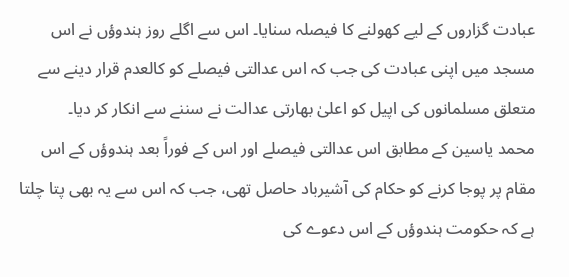عبادت گزاروں کے لیے کھولنے کا فیصلہ سنایا۔ اس سے اگلے روز ہندوؤں نے اس مسجد میں اپنی عبادت کی جب کہ اس عدالتی فیصلے کو کالعدم قرار دینے سے متعلق مسلمانوں کی اپیل کو اعلیٰ بھارتی عدالت نے سننے سے انکار کر دیا۔
محمد یاسین کے مطابق اس عدالتی فیصلے اور اس کے فوراً بعد ہندوؤں کے اس مقام پر پوجا کرنے کو حکام کی آشیرباد حاصل تھی، جب کہ اس سے یہ بھی پتا چلتا ہے کہ حکومت ہندوؤں کے اس دعوے کی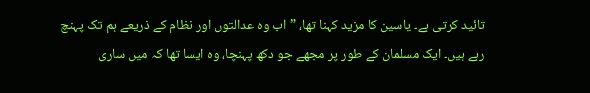تائید کرتی ہے۔ یاسین کا مزید کہنا تھا، ”اب وہ عدالتوں اور نظام کے ذریعے ہم تک پہنچ رہے ہیں۔ ایک مسلمان کے طور پر مجھے جو دکھ پہنچا، وہ ایسا تھا کہ میں ساری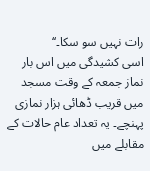رات نہیں سو سکا۔‘‘
اسی کشیدگی میں اس بار نماز جمعہ کے وقت مسجد میں قریب ڈھائی ہزار نمازی پہنچے۔ یہ تعداد عام حالات کے مقابلے میں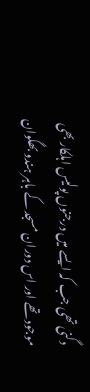دگنی تھی جب کہ ایسے میں درجنوں پولیس اہلکار بھی موجود تھے اور اس دوران مسجد کے باہر ہندو بھگوان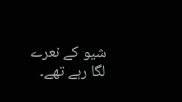شیو کے نعرے لگا رہے تھے۔